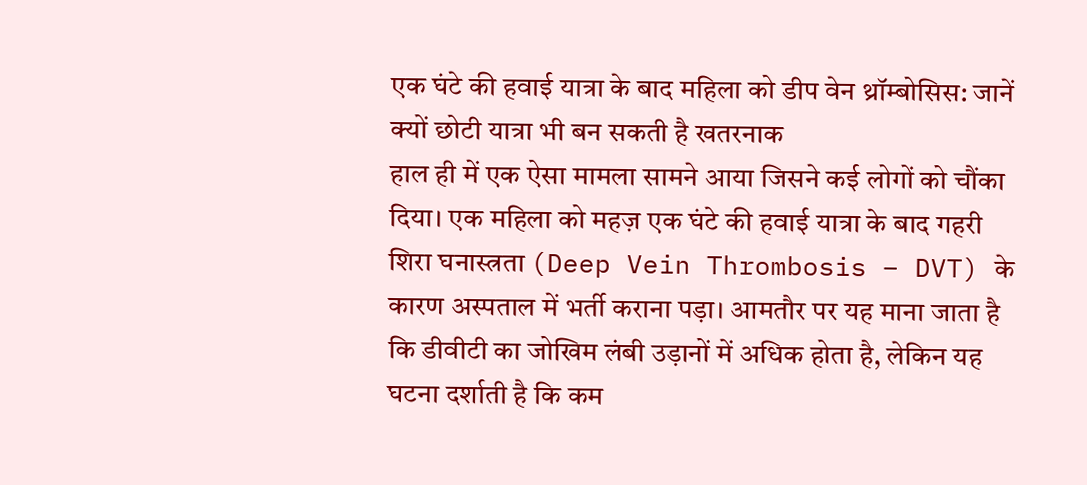एक घंटे की हवाई यात्रा के बाद महिला को डीप वेन थ्रॉम्बोसिस: जानें क्यों छोटी यात्रा भी बन सकती है खतरनाक
हाल ही में एक ऐसा मामला सामने आया जिसने कई लोगों को चौंका दिया। एक महिला को महज़ एक घंटे की हवाई यात्रा के बाद गहरी शिरा घनास्त्रता (Deep Vein Thrombosis – DVT) के कारण अस्पताल में भर्ती कराना पड़ा। आमतौर पर यह माना जाता है कि डीवीटी का जोखिम लंबी उड़ानों में अधिक होता है, लेकिन यह घटना दर्शाती है कि कम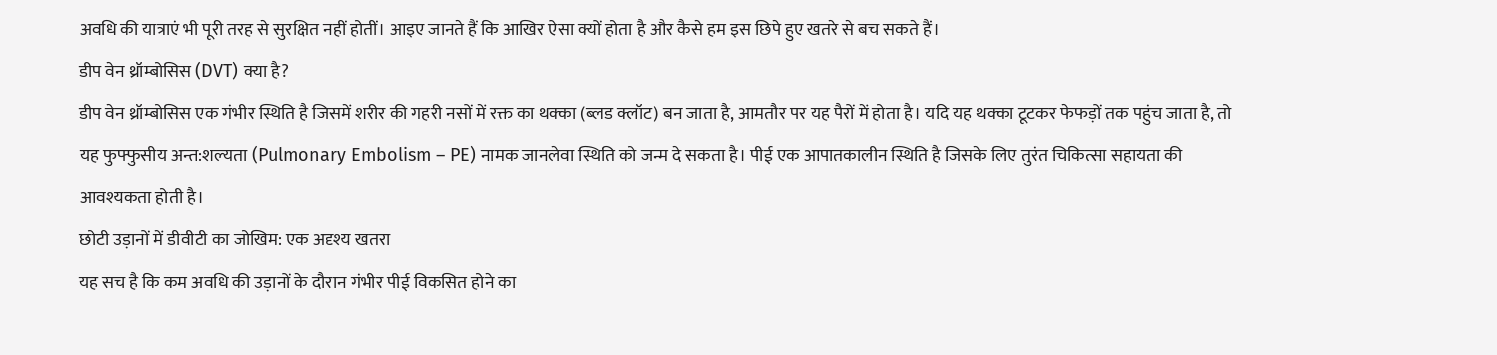अवधि की यात्राएं भी पूरी तरह से सुरक्षित नहीं होतीं। आइए जानते हैं कि आखिर ऐसा क्यों होता है और कैसे हम इस छिपे हुए खतरे से बच सकते हैं।
डीप वेन थ्रॉम्बोसिस (DVT) क्या है?
डीप वेन थ्रॉम्बोसिस एक गंभीर स्थिति है जिसमें शरीर की गहरी नसों में रक्त का थक्का (ब्लड क्लॉट) बन जाता है, आमतौर पर यह पैरों में होता है। यदि यह थक्का टूटकर फेफड़ों तक पहुंच जाता है, तो यह फुफ्फुसीय अन्त:शल्यता (Pulmonary Embolism – PE) नामक जानलेवा स्थिति को जन्म दे सकता है। पीई एक आपातकालीन स्थिति है जिसके लिए तुरंत चिकित्सा सहायता की आवश्यकता होती है।
छोटी उड़ानों में डीवीटी का जोखिम: एक अदृश्य खतरा
यह सच है कि कम अवधि की उड़ानों के दौरान गंभीर पीई विकसित होने का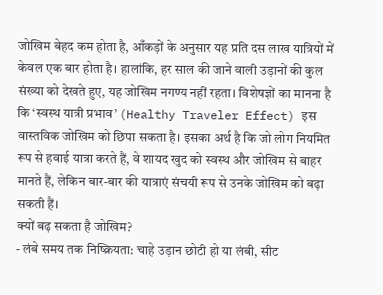जोखिम बेहद कम होता है, आँकड़ों के अनुसार यह प्रति दस लाख यात्रियों में केवल एक बार होता है। हालांकि, हर साल की जाने वाली उड़ानों की कुल संख्या को देखते हुए, यह जोखिम नगण्य नहीं रहता। विशेषज्ञों का मानना है कि ‘स्वस्थ यात्री प्रभाव’ (Healthy Traveler Effect) इस वास्तविक जोखिम को छिपा सकता है। इसका अर्थ है कि जो लोग नियमित रूप से हवाई यात्रा करते हैं, वे शायद खुद को स्वस्थ और जोखिम से बाहर मानते हैं, लेकिन बार-बार की यात्राएं संचयी रूप से उनके जोखिम को बढ़ा सकती हैं।
क्यों बढ़ सकता है जोखिम?
- लंबे समय तक निष्क्रियता: चाहे उड़ान छोटी हो या लंबी, सीट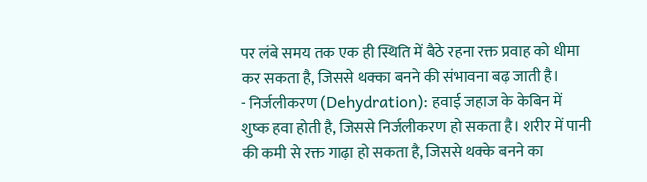पर लंबे समय तक एक ही स्थिति में बैठे रहना रक्त प्रवाह को धीमा कर सकता है, जिससे थक्का बनने की संभावना बढ़ जाती है।
- निर्जलीकरण (Dehydration): हवाई जहाज के केबिन में शुष्क हवा होती है, जिससे निर्जलीकरण हो सकता है। शरीर में पानी की कमी से रक्त गाढ़ा हो सकता है, जिससे थक्के बनने का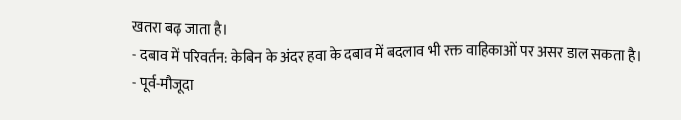खतरा बढ़ जाता है।
- दबाव में परिवर्तन: केबिन के अंदर हवा के दबाव में बदलाव भी रक्त वाहिकाओं पर असर डाल सकता है।
- पूर्व-मौजूदा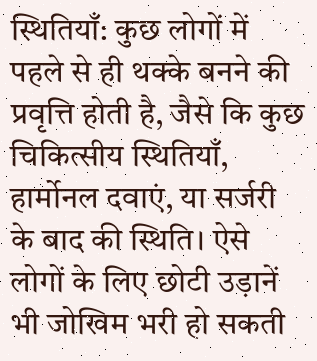स्थितियाँ: कुछ लोगों में पहले से ही थक्के बनने की प्रवृत्ति होती है, जैसे कि कुछ चिकित्सीय स्थितियाँ, हार्मोनल दवाएं, या सर्जरी के बाद की स्थिति। ऐसे लोगों के लिए छोटी उड़ानें भी जोखिम भरी हो सकती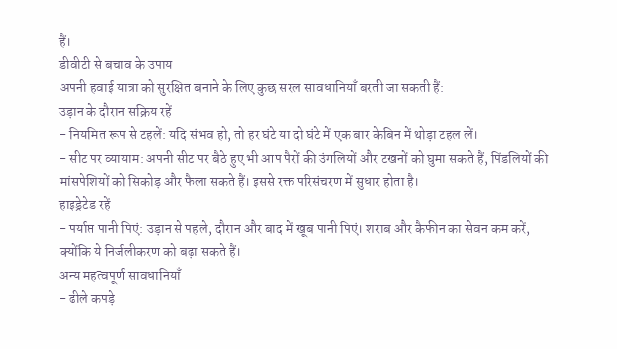हैं।
डीवीटी से बचाव के उपाय
अपनी हवाई यात्रा को सुरक्षित बनाने के लिए कुछ सरल सावधानियाँ बरती जा सकती हैं:
उड़ान के दौरान सक्रिय रहें
- नियमित रूप से टहलें: यदि संभव हो, तो हर घंटे या दो घंटे में एक बार केबिन में थोड़ा टहल लें।
- सीट पर व्यायाम: अपनी सीट पर बैठे हुए भी आप पैरों की उंगलियों और टखनों को घुमा सकते हैं, पिंडलियों की मांसपेशियों को सिकोड़ और फैला सकते हैं। इससे रक्त परिसंचरण में सुधार होता है।
हाइड्रेटेड रहें
- पर्याप्त पानी पिएं: उड़ान से पहले, दौरान और बाद में खूब पानी पिएं। शराब और कैफीन का सेवन कम करें, क्योंकि ये निर्जलीकरण को बढ़ा सकते हैं।
अन्य महत्वपूर्ण सावधानियाँ
- ढीले कपड़े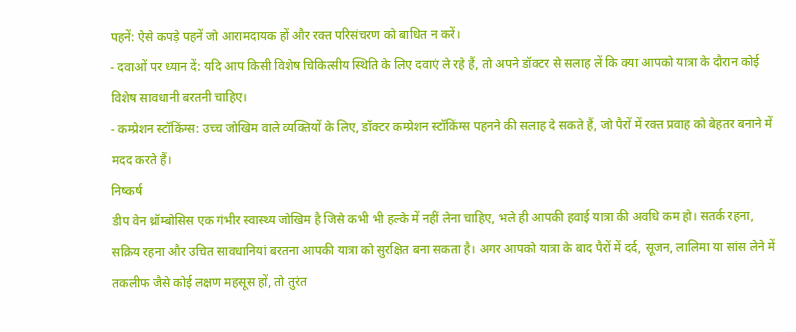पहनें: ऐसे कपड़े पहनें जो आरामदायक हों और रक्त परिसंचरण को बाधित न करें।
- दवाओं पर ध्यान दें: यदि आप किसी विशेष चिकित्सीय स्थिति के लिए दवाएं ले रहे हैं, तो अपने डॉक्टर से सलाह लें कि क्या आपको यात्रा के दौरान कोई विशेष सावधानी बरतनी चाहिए।
- कम्प्रेशन स्टॉकिंग्स: उच्च जोखिम वाले व्यक्तियों के लिए, डॉक्टर कम्प्रेशन स्टॉकिंग्स पहनने की सलाह दे सकते हैं, जो पैरों में रक्त प्रवाह को बेहतर बनाने में मदद करते हैं।
निष्कर्ष
डीप वेन थ्रॉम्बोसिस एक गंभीर स्वास्थ्य जोखिम है जिसे कभी भी हल्के में नहीं लेना चाहिए, भले ही आपकी हवाई यात्रा की अवधि कम हो। सतर्क रहना, सक्रिय रहना और उचित सावधानियां बरतना आपकी यात्रा को सुरक्षित बना सकता है। अगर आपको यात्रा के बाद पैरों में दर्द, सूजन, लालिमा या सांस लेने में तकलीफ जैसे कोई लक्षण महसूस हों, तो तुरंत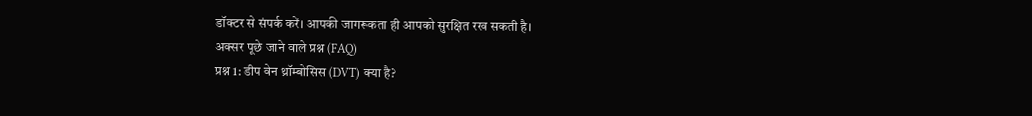डॉक्टर से संपर्क करें। आपकी जागरूकता ही आपको सुरक्षित रख सकती है।
अक्सर पूछे जाने वाले प्रश्न (FAQ)
प्रश्न 1: डीप वेन थ्रॉम्बोसिस (DVT) क्या है?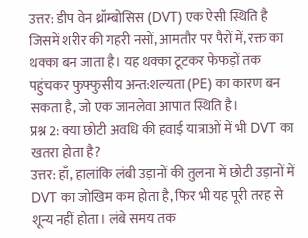उत्तर: डीप वेन थ्रॉम्बोसिस (DVT) एक ऐसी स्थिति है जिसमें शरीर की गहरी नसों, आमतौर पर पैरों में, रक्त का थक्का बन जाता है। यह थक्का टूटकर फेफड़ों तक पहुंचकर फुफ्फुसीय अन्त:शल्यता (PE) का कारण बन सकता है, जो एक जानलेवा आपात स्थिति है।
प्रश्न 2: क्या छोटी अवधि की हवाई यात्राओं में भी DVT का खतरा होता है?
उत्तर: हाँ, हालांकि लंबी उड़ानों की तुलना में छोटी उड़ानों में DVT का जोखिम कम होता है, फिर भी यह पूरी तरह से शून्य नहीं होता। लंबे समय तक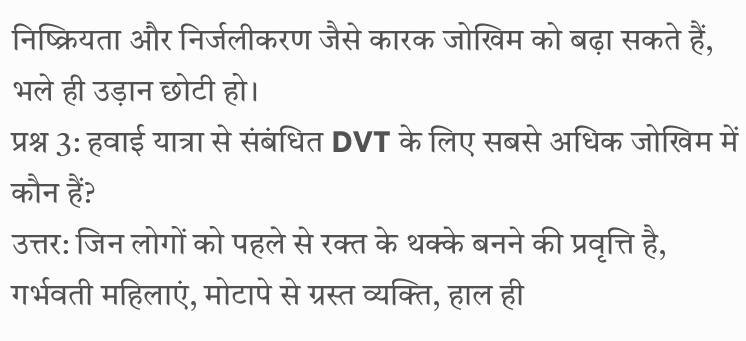निष्क्रियता और निर्जलीकरण जैसे कारक जोखिम को बढ़ा सकते हैं, भले ही उड़ान छोटी हो।
प्रश्न 3: हवाई यात्रा से संबंधित DVT के लिए सबसे अधिक जोखिम में कौन हैं?
उत्तर: जिन लोगों को पहले से रक्त के थक्के बनने की प्रवृत्ति है, गर्भवती महिलाएं, मोटापे से ग्रस्त व्यक्ति, हाल ही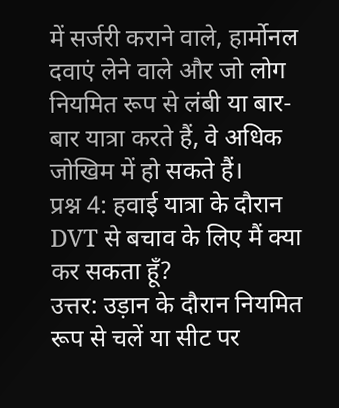में सर्जरी कराने वाले, हार्मोनल दवाएं लेने वाले और जो लोग नियमित रूप से लंबी या बार-बार यात्रा करते हैं, वे अधिक जोखिम में हो सकते हैं।
प्रश्न 4: हवाई यात्रा के दौरान DVT से बचाव के लिए मैं क्या कर सकता हूँ?
उत्तर: उड़ान के दौरान नियमित रूप से चलें या सीट पर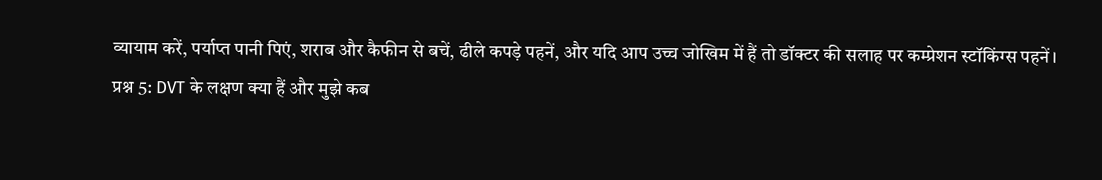व्यायाम करें, पर्याप्त पानी पिएं, शराब और कैफीन से बचें, ढीले कपड़े पहनें, और यदि आप उच्च जोखिम में हैं तो डॉक्टर की सलाह पर कम्प्रेशन स्टॉकिंग्स पहनें।
प्रश्न 5: DVT के लक्षण क्या हैं और मुझे कब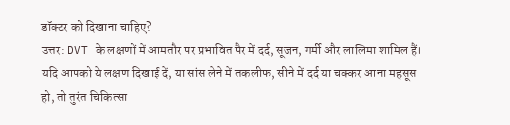डॉक्टर को दिखाना चाहिए?
उत्तर: DVT के लक्षणों में आमतौर पर प्रभावित पैर में दर्द, सूजन, गर्मी और लालिमा शामिल हैं। यदि आपको ये लक्षण दिखाई दें, या सांस लेने में तकलीफ, सीने में दर्द या चक्कर आना महसूस हो, तो तुरंत चिकित्सा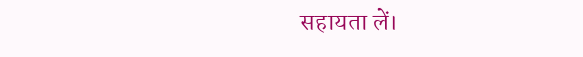सहायता लें।